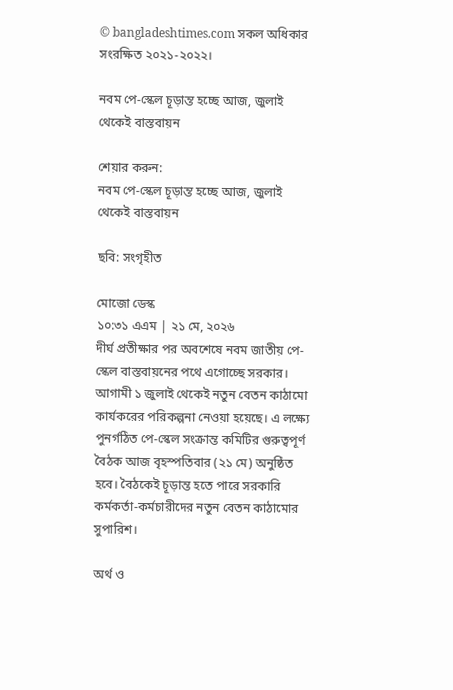© bangladeshtimes.com সকল অধিকার সংরক্ষিত ২০২১-২০২২।

নবম পে-স্কেল চূড়ান্ত হচ্ছে আজ, জুলাই থেকেই বাস্তবায়ন

শেয়ার করুন:
নবম পে-স্কেল চূড়ান্ত হচ্ছে আজ, জুলাই থেকেই বাস্তবায়ন

ছবি: সংগৃহীত

মোজো ডেস্ক
১০:৩১ এএম | ২১ মে, ২০২৬
দীর্ঘ প্রতীক্ষার পর অবশেষে নবম জাতীয় পে-স্কেল বাস্তবায়নের পথে এগোচ্ছে সরকার। আগামী ১ জুলাই থেকেই নতুন বেতন কাঠামো কার্যকরের পরিকল্পনা নেওয়া হয়েছে। এ লক্ষ্যে পুনর্গঠিত পে-স্কেল সংক্রান্ত কমিটির গুরুত্বপূর্ণ বৈঠক আজ বৃহস্পতিবার (২১ মে) অনুষ্ঠিত হবে। বৈঠকেই চূড়ান্ত হতে পারে সরকারি কর্মকর্তা-কর্মচারীদের নতুন বেতন কাঠামোর সুপারিশ।

অর্থ ও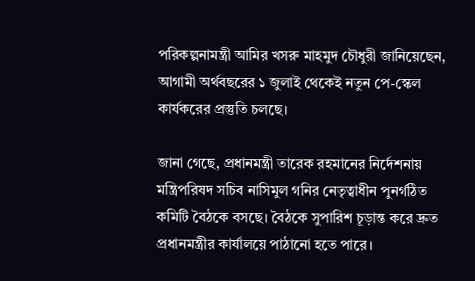পরিকল্পনামন্ত্রী আমির খসরু মাহমুদ চৌধুরী জানিয়েছেন, আগামী অর্থবছরের ১ জুলাই থেকেই নতুন পে-স্কেল কার্যকরের প্রস্তুতি চলছে।

জানা গেছে, প্রধানমন্ত্রী তারেক রহমানের নির্দেশনায় মন্ত্রিপরিষদ সচিব নাসিমুল গনির নেতৃত্বাধীন পুনর্গঠিত কমিটি বৈঠকে বসছে। বৈঠকে সুপারিশ চূড়ান্ত করে দ্রুত প্রধানমন্ত্রীর কার্যালয়ে পাঠানো হতে পারে।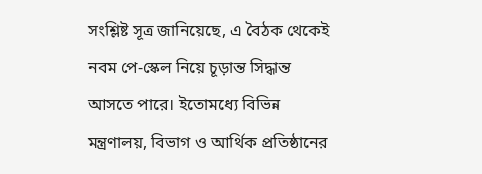সংশ্লিষ্ট সূত্র জানিয়েছে, এ বৈঠক থেকেই নবম পে-স্কেল নিয়ে চূড়ান্ত সিদ্ধান্ত আসতে পারে। ইতোমধ্যে বিভিন্ন মন্ত্রণালয়, বিভাগ ও আর্থিক প্রতিষ্ঠানের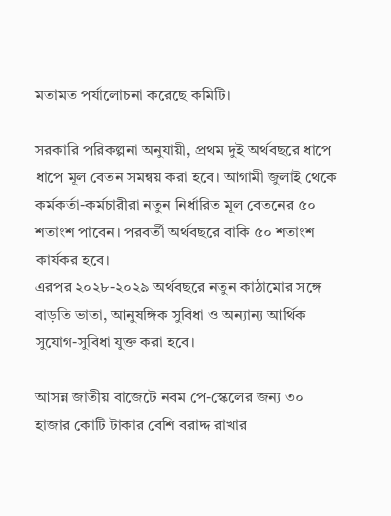মতামত পর্যালোচনা করেছে কমিটি।

সরকারি পরিকল্পনা অনুযায়ী, প্রথম দুই অর্থবছরে ধাপে ধাপে মূল বেতন সমন্বয় করা হবে। আগামী জুলাই থেকে কর্মকর্তা-কর্মচারীরা নতুন নির্ধারিত মূল বেতনের ৫০ শতাংশ পাবেন। পরবর্তী অর্থবছরে বাকি ৫০ শতাংশ কার্যকর হবে।
এরপর ২০২৮-২০২৯ অর্থবছরে নতুন কাঠামোর সঙ্গে বাড়তি ভাতা, আনুষঙ্গিক সুবিধা ও অন্যান্য আর্থিক সুযোগ-সুবিধা যুক্ত করা হবে।

আসন্ন জাতীয় বাজেটে নবম পে-স্কেলের জন্য ৩০ হাজার কোটি টাকার বেশি বরাদ্দ রাখার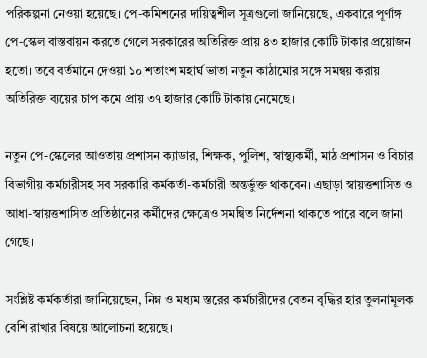পরিকল্পনা নেওয়া হয়েছে। পে-কমিশনের দায়িত্বশীল সূত্রগুলো জানিয়েছে, একবারে পূর্ণাঙ্গ পে-স্কেল বাস্তবায়ন করতে গেলে সরকারের অতিরিক্ত প্রায় ৪৩ হাজার কোটি টাকার প্রয়োজন হতো। তবে বর্তমানে দেওয়া ১০ শতাংশ মহার্ঘ ভাতা নতুন কাঠামোর সঙ্গে সমন্বয় করায় অতিরিক্ত ব্যয়ের চাপ কমে প্রায় ৩৭ হাজার কোটি টাকায় নেমেছে।

নতুন পে-স্কেলের আওতায় প্রশাসন ক্যাডার, শিক্ষক, পুলিশ, স্বাস্থ্যকর্মী, মাঠ প্রশাসন ও বিচার বিভাগীয় কর্মচারীসহ সব সরকারি কর্মকর্তা-কর্মচারী অন্তর্ভুক্ত থাকবেন। এছাড়া স্বায়ত্তশাসিত ও আধা-স্বায়ত্তশাসিত প্রতিষ্ঠানের কর্মীদের ক্ষেত্রেও সমন্বিত নির্দেশনা থাকতে পারে বলে জানা গেছে।

সংশ্লিষ্ট কর্মকর্তারা জানিয়েছেন, নিম্ন ও মধ্যম স্তরের কর্মচারীদের বেতন বৃদ্ধির হার তুলনামূলক বেশি রাখার বিষয়ে আলোচনা হয়েছে।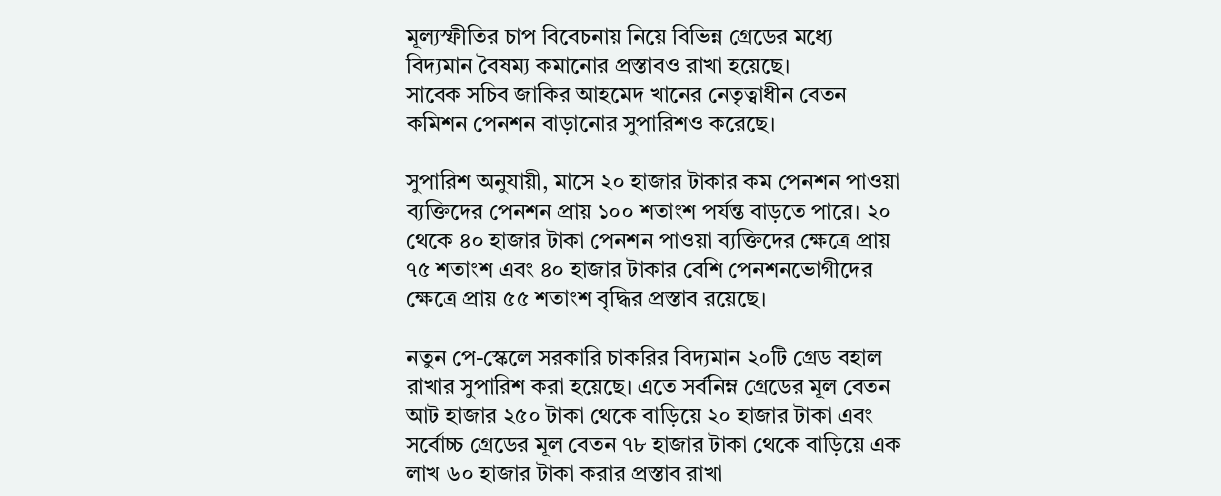মূল্যস্ফীতির চাপ বিবেচনায় নিয়ে বিভিন্ন গ্রেডের মধ্যে বিদ্যমান বৈষম্য কমানোর প্রস্তাবও রাখা হয়েছে।
সাবেক সচিব জাকির আহমেদ খানের নেতৃত্বাধীন বেতন কমিশন পেনশন বাড়ানোর সুপারিশও করেছে।

সুপারিশ অনুযায়ী, মাসে ২০ হাজার টাকার কম পেনশন পাওয়া ব্যক্তিদের পেনশন প্রায় ১০০ শতাংশ পর্যন্ত বাড়তে পারে। ২০ থেকে ৪০ হাজার টাকা পেনশন পাওয়া ব্যক্তিদের ক্ষেত্রে প্রায় ৭৫ শতাংশ এবং ৪০ হাজার টাকার বেশি পেনশনভোগীদের ক্ষেত্রে প্রায় ৫৫ শতাংশ বৃদ্ধির প্রস্তাব রয়েছে।

নতুন পে-স্কেলে সরকারি চাকরির বিদ্যমান ২০টি গ্রেড বহাল রাখার সুপারিশ করা হয়েছে। এতে সর্বনিম্ন গ্রেডের মূল বেতন আট হাজার ২৫০ টাকা থেকে বাড়িয়ে ২০ হাজার টাকা এবং সর্বোচ্চ গ্রেডের মূল বেতন ৭৮ হাজার টাকা থেকে বাড়িয়ে এক লাখ ৬০ হাজার টাকা করার প্রস্তাব রাখা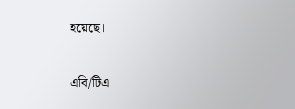হয়েছে।

এবি/টিএ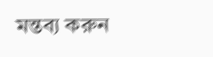মন্তব্য করুন